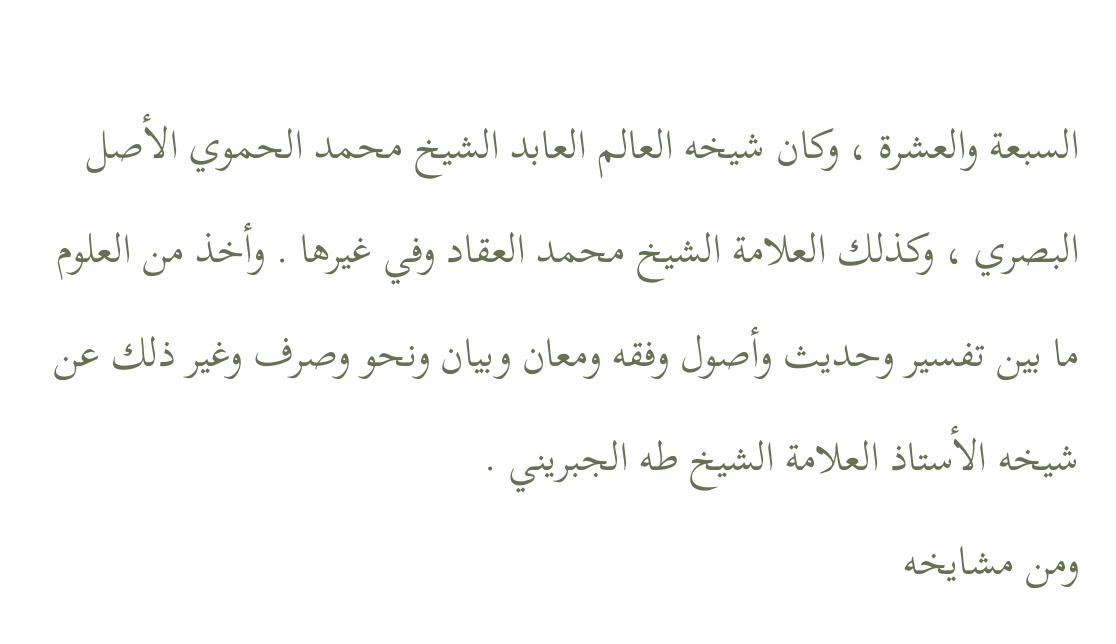السبعة والعشرة ، وكان شيخه العالم العابد الشيخ محمد الحموي الأصل البصري ، وكذلك العلامة الشيخ محمد العقاد وفي غيرها . وأخذ من العلوم ما بين تفسير وحديث وأصول وفقه ومعان وبيان ونحو وصرف وغير ذلك عن شيخه الأستاذ العلامة الشيخ طه الجبريني .
ومن مشايخه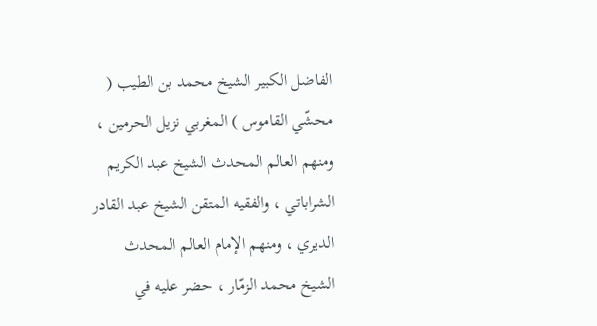الفاضل الكبير الشيخ محمد بن الطيب ( محشّي القاموس ) المغربي نزيل الحرمين ، ومنهم العالم المحدث الشيخ عبد الكريم الشراباتي ، والفقيه المتقن الشيخ عبد القادر الديري ، ومنهم الإمام العالم المحدث الشيخ محمد الزمّار ، حضر عليه في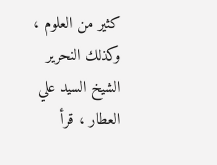كثير من العلوم ، وكذلك النحرير الشيخ السيد علي العطار ، قرأ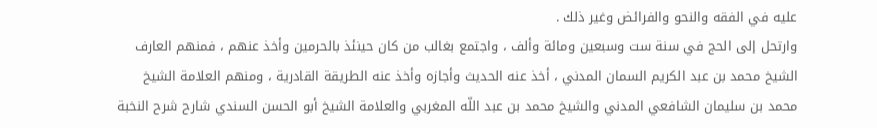عليه في الفقه والنحو والفرائض وغير ذلك .
وارتحل إلى الحج في سنة ست وسبعين ومائة وألف ، واجتمع بغالب من كان حينئذ بالحرمين وأخذ عنهم ، فمنهم العارف الشيخ محمد بن عبد الكريم السمان المدني ، أخذ عنه الحديث وأجازه وأخذ عنه الطريقة القادرية ، ومنهم العلامة الشيخ محمد بن سليمان الشافعي المدني والشيخ محمد بن عبد اللّه المغربي والعلامة الشيخ أبو الحسن السندي شارح شرح النخبة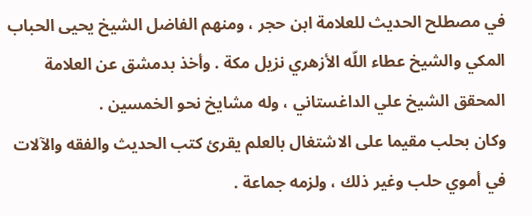في مصطلح الحديث للعلامة ابن حجر ، ومنهم الفاضل الشيخ يحيى الحباب المكي والشيخ عطاء اللّه الأزهري نزيل مكة . وأخذ بدمشق عن العلامة المحقق الشيخ علي الداغستاني ، وله مشايخ نحو الخمسين .
وكان بحلب مقيما على الاشتغال بالعلم يقرئ كتب الحديث والفقه والآلات في أموي حلب وغير ذلك ، ولزمه جماعة .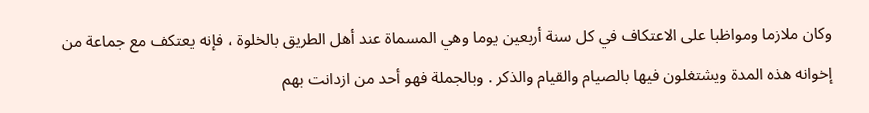وكان ملازما ومواظبا على الاعتكاف في كل سنة أربعين يوما وهي المسماة عند أهل الطريق بالخلوة ، فإنه يعتكف مع جماعة من إخوانه هذه المدة ويشتغلون فيها بالصيام والقيام والذكر . وبالجملة فهو أحد من ازدانت بهم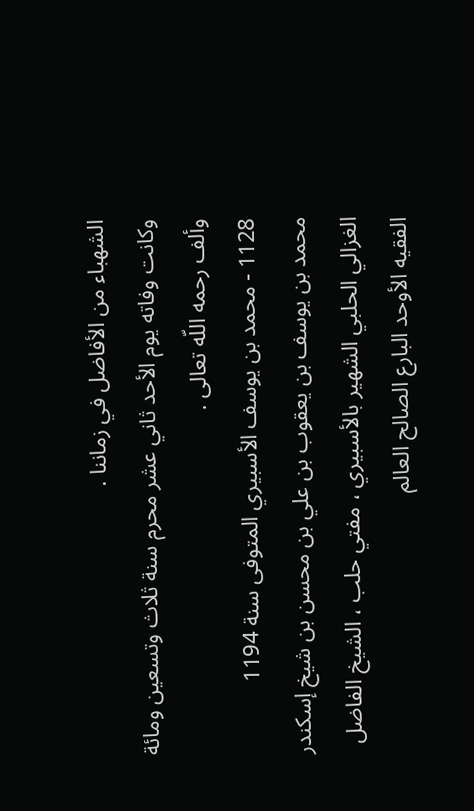الشهباء من الأفاضل في زماننا .
وكانت وفاته يوم الأحد ثاني عشر محرم سنة ثلاث وتسعين ومائة وألف رحمه اللّه تعالى .
1128 - محمد بن يوسف الأسبيري المتوفى سنة 1194
محمد بن يوسف بن يعقوب بن علي بن محسن بن شيخ إسكندر الغزالي الحلبي الشهير بالأسبيري ، مفتي حلب ، الشيخ الفاضل الفقيه الأوحد البارع الصالح العالم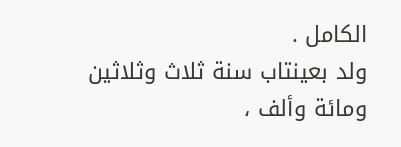الكامل .
ولد بعينتاب سنة ثلاث وثلاثين ومائة وألف ،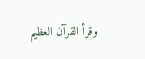وقرأ القرآن العظيم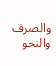والصرف والنحو